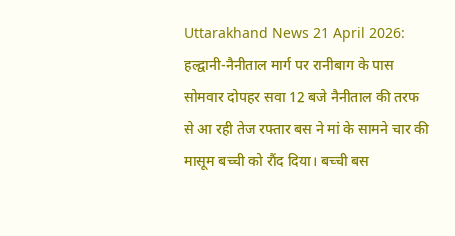Uttarakhand News 21 April 2026: हल्द्वानी-नैनीताल मार्ग पर रानीबाग के पास सोमवार दोपहर सवा 12 बजे नैनीताल की तरफ से आ रही तेज रफ्तार बस ने मां के सामने चार की मासूम बच्ची को रौंद दिया। बच्ची बस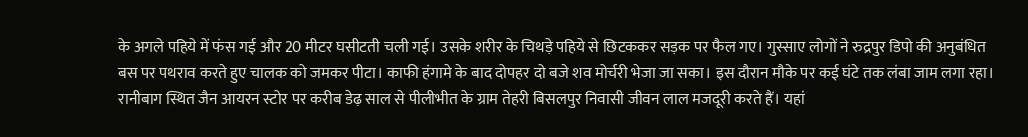के अगले पहिये में फंस गई और 20 मीटर घसीटती चली गई। उसके शरीर के चिथड़े पहिये से छिटककर सड़क पर फैल गए। गुस्साए लोगों ने रुद्रपुर डिपो की अनुबंधित बस पर पथराव करते हुए चालक को जमकर पीटा। काफी हंगामे के बाद दोपहर दो बजे शव मोर्चरी भेजा जा सका। इस दौरान मौके पर कई घंटे तक लंबा जाम लगा रहा।
रानीबाग स्थित जैन आयरन स्टोर पर करीब डेढ़ साल से पीलीभीत के ग्राम तेहरी बिसलपुर निवासी जीवन लाल मजदूरी करते हैं। यहां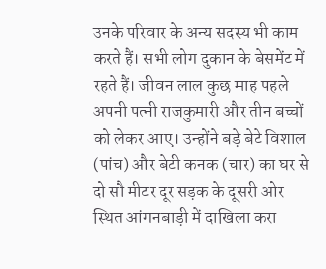उनके परिवार के अन्य सदस्य भी काम करते हैं। सभी लोग दुकान के बेसमेंट में रहते हैं। जीवन लाल कुछ माह पहले अपनी पत्नी राजकुमारी और तीन बच्चों को लेकर आए। उन्होंने बड़े बेटे विशाल (पांच) और बेटी कनक (चार) का घर से दो सौ मीटर दूर सड़क के दूसरी ओर स्थित आंगनबाड़ी में दाखिला करा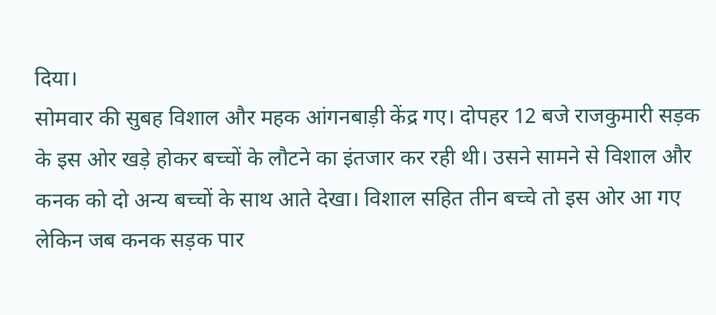दिया।
सोमवार की सुबह विशाल और महक आंगनबाड़ी केंद्र गए। दोपहर 12 बजे राजकुमारी सड़क के इस ओर खड़े होकर बच्चों के लौटने का इंतजार कर रही थी। उसने सामने से विशाल और कनक को दो अन्य बच्चों के साथ आते देखा। विशाल सहित तीन बच्चे तो इस ओर आ गए लेकिन जब कनक सड़क पार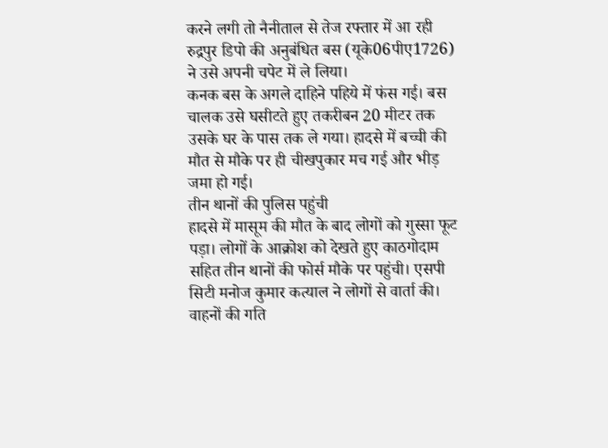करने लगी तो नैनीताल से तेज रफ्तार में आ रही रुद्रपुर डिपो की अनुबंधित बस (यूके06पीए1726) ने उसे अपनी चपेट में ले लिया।
कनक बस के अगले दाहिने पहिये में फंस गई। बस चालक उसे घसीटते हुए तकरीबन 20 मीटर तक उसके घर के पास तक ले गया। हादसे में बच्ची की मौत से मौके पर ही चीखपुकार मच गई और भीड़ जमा हो गई।
तीन थानों की पुलिस पहुंची
हादसे में मासूम की मौत के बाद लोगों को गुस्सा फूट पड़ा। लोगों के आक्रोश को देखते हुए काठगोदाम सहित तीन थानों की फोर्स मौके पर पहुंची। एसपी सिटी मनोज कुमार कत्याल ने लोगों से वार्ता की। वाहनों की गति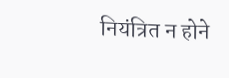नियंत्रित न होने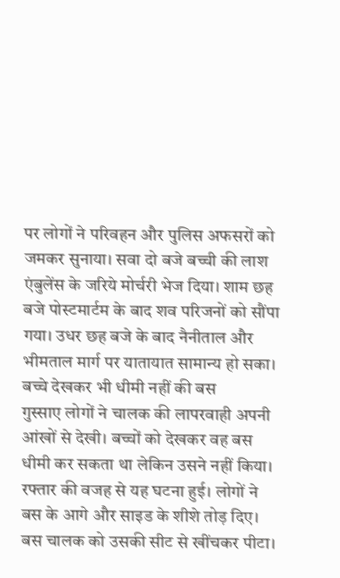पर लोगों ने परिवहन और पुलिस अफसरों को जमकर सुनाया। सवा दो बजे बच्ची की लाश एंबुलेंस के जरिये मोर्चरी भेज दिया। शाम छह बजे पोस्टमार्टम के बाद शव परिजनों को सौंपा गया। उधर छह बजे के बाद नैनीताल और भीमताल मार्ग पर यातायात सामान्य हो सका।
बच्चे देखकर भी धीमी नहीं की बस
गुस्साए लोगों ने चालक की लापरवाही अपनी आंखों से देखी। बच्चों को देखकर वह बस धीमी कर सकता था लेकिन उसने नहीं किया। रफ्तार की वजह से यह घटना हुई। लोगों ने बस के आगे और साइड के शीशे तोड़ दिए। बस चालक को उसकी सीट से खींचकर पीटा।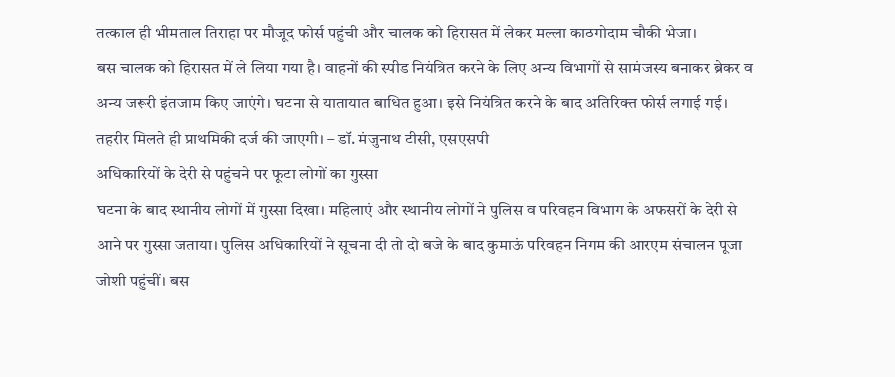तत्काल ही भीमताल तिराहा पर मौजूद फोर्स पहुंची और चालक को हिरासत में लेकर मल्ला काठगोदाम चौकी भेजा।
बस चालक को हिरासत में ले लिया गया है। वाहनों की स्पीड नियंत्रित करने के लिए अन्य विभागों से सामंजस्य बनाकर ब्रेकर व अन्य जरूरी इंतजाम किए जाएंगे। घटना से यातायात बाधित हुआ। इसे नियंत्रित करने के बाद अतिरिक्त फोर्स लगाई गई। तहरीर मिलते ही प्राथमिकी दर्ज की जाएगी। – डॉ. मंजुनाथ टीसी, एसएसपी
अधिकारियों के देरी से पहुंचने पर फूटा लोगों का गुस्सा
घटना के बाद स्थानीय लोगों में गुस्सा दिखा। महिलाएं और स्थानीय लोगों ने पुलिस व परिवहन विभाग के अफसरों के देरी से आने पर गुस्सा जताया। पुलिस अधिकारियों ने सूचना दी तो दो बजे के बाद कुमाऊं परिवहन निगम की आरएम संचालन पूजा जोशी पहुंचीं। बस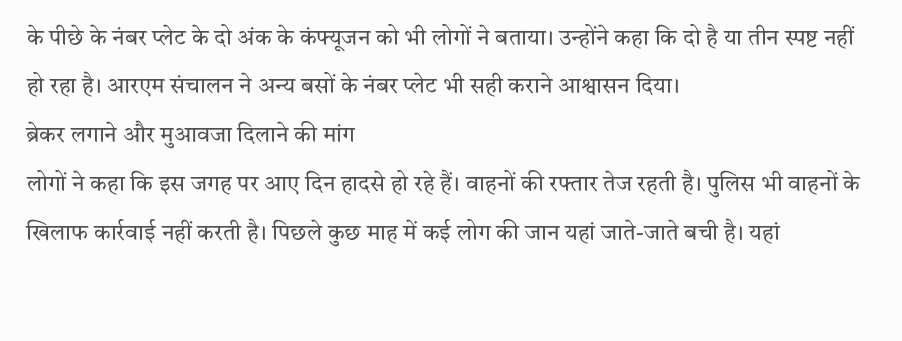के पीछे के नंबर प्लेट के दो अंक के कंफ्यूजन को भी लोगों ने बताया। उन्होंने कहा कि दो है या तीन स्पष्ट नहीं हो रहा है। आरएम संचालन ने अन्य बसों के नंबर प्लेट भी सही कराने आश्वासन दिया।
ब्रेकर लगाने और मुआवजा दिलाने की मांग
लोगों ने कहा कि इस जगह पर आए दिन हादसे हो रहे हैं। वाहनों की रफ्तार तेज रहती है। पुलिस भी वाहनों के खिलाफ कार्रवाई नहीं करती है। पिछले कुछ माह में कई लोग की जान यहां जाते-जाते बची है। यहां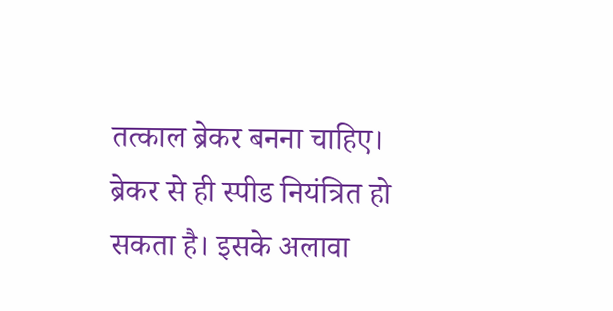तत्काल ब्रेकर बनना चाहिए। ब्रेकर से ही स्पीड नियंत्रित हो सकता है। इसके अलावा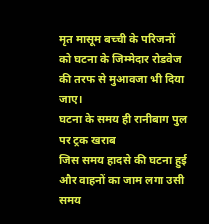मृत मासूम बच्ची के परिजनों को घटना के जिम्मेदार रोडवेज की तरफ से मुआवजा भी दिया जाए।
घटना के समय ही रानीबाग पुल पर ट्रक खराब
जिस समय हादसे की घटना हुई और वाहनों का जाम लगा उसी समय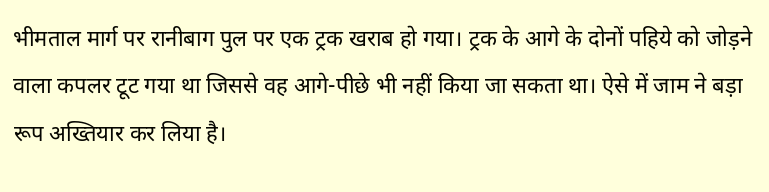भीमताल मार्ग पर रानीबाग पुल पर एक ट्रक खराब हो गया। ट्रक के आगे के दोनों पहिये को जोड़ने वाला कपलर टूट गया था जिससे वह आगे-पीछे भी नहीं किया जा सकता था। ऐसे में जाम ने बड़ा रूप अख्तियार कर लिया है।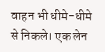वाहन भी धीमे-धीमे से निकले। एक लेन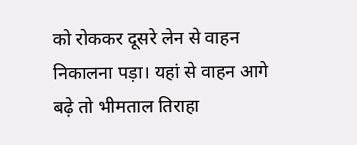को रोककर दूसरे लेन से वाहन निकालना पड़ा। यहां से वाहन आगे बढ़े तो भीमताल तिराहा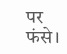पर फंसे।